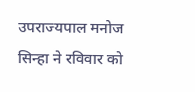उपराज्यपाल मनोज सिन्हा ने रविवार को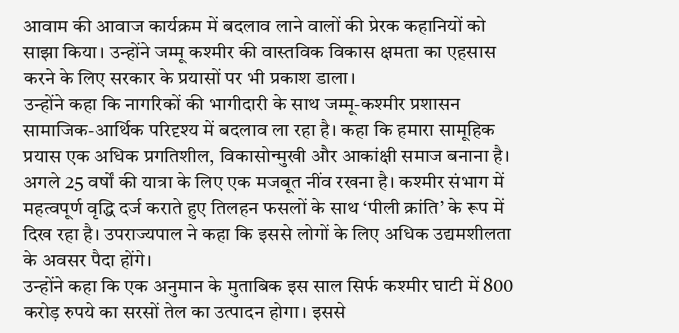आवाम की आवाज कार्यक्रम में बदलाव लाने वालों की प्रेरक कहानियों को साझा किया। उन्होंने जम्मू कश्मीर की वास्तविक विकास क्षमता का एहसास करने के लिए सरकार के प्रयासों पर भी प्रकाश डाला।
उन्होंने कहा कि नागरिकों की भागीदारी के साथ जम्मू-कश्मीर प्रशासन सामाजिक-आर्थिक परिदृश्य में बदलाव ला रहा है। कहा कि हमारा सामूहिक प्रयास एक अधिक प्रगतिशील, विकासोन्मुखी और आकांक्षी समाज बनाना है।
अगले 25 वर्षों की यात्रा के लिए एक मजबूत नींव रखना है। कश्मीर संभाग में महत्वपूर्ण वृद्धि दर्ज कराते हुए तिलहन फसलों के साथ ‘पीली क्रांति’ के रूप में दिख रहा है। उपराज्यपाल ने कहा कि इससे लोगों के लिए अधिक उद्यमशीलता के अवसर पैदा होंगे।
उन्होंने कहा कि एक अनुमान के मुताबिक इस साल सिर्फ कश्मीर घाटी में 800 करोड़ रुपये का सरसों तेल का उत्पादन होगा। इससे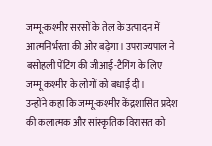जम्मू-कश्मीर सरसों के तेल के उत्पादन में आत्मनिर्भरता की ओर बढ़ेगा। उपराज्यपाल ने बसोहली पेंटिंग की जीआई-टैगिंग के लिए जम्मू कश्मीर के लोगों को बधाई दी।
उन्होंने कहा कि जम्मू-कश्मीर केंद्रशासित प्रदेश की कलात्मक और सांस्कृतिक विरासत को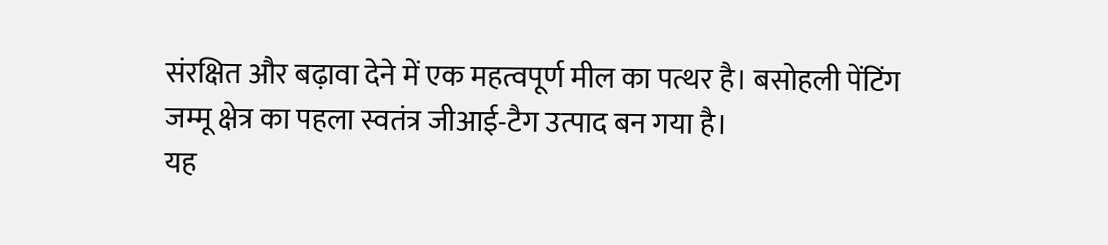संरक्षित और बढ़ावा देने में एक महत्वपूर्ण मील का पत्थर है। बसोहली पेंटिंग जम्मू क्षेत्र का पहला स्वतंत्र जीआई-टैग उत्पाद बन गया है।
यह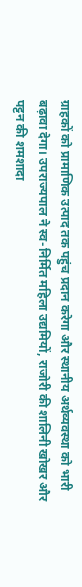ग्राहकों को प्रामाणिक उत्पाद तक पहुंच प्रदान करेगा और स्थानीय अर्थव्यवस्था को भारी बढ़ावा देगा। उपराज्यपाल ने स्व-निर्मित महिला उद्यमियों, राजोरी की शालिनी खोखर और पट्टन की शमशादा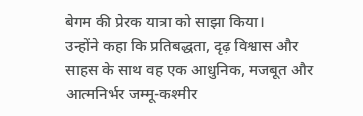बेगम की प्रेरक यात्रा को साझा किया।
उन्होंने कहा कि प्रतिबद्धता, दृढ़ विश्वास और साहस के साथ वह एक आधुनिक, मजबूत और आत्मनिर्भर जम्मू-कश्मीर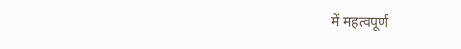में महत्वपूर्ण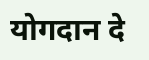योगदान दे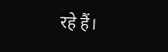रहे हैं।